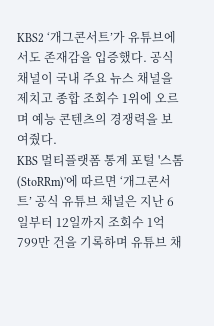KBS2 ‘개그콘서트’가 유튜브에서도 존재감을 입증했다. 공식 채널이 국내 주요 뉴스 채널을 제치고 종합 조회수 1위에 오르며 예능 콘텐츠의 경쟁력을 보여줬다.
KBS 멀티플랫폼 통계 포털 '스톰(StoRRm)'에 따르면 ‘개그콘서트’ 공식 유튜브 채널은 지난 6일부터 12일까지 조회수 1억799만 건을 기록하며 유튜브 채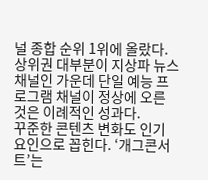널 종합 순위 1위에 올랐다. 상위권 대부분이 지상파 뉴스 채널인 가운데 단일 예능 프로그램 채널이 정상에 오른 것은 이례적인 성과다.
꾸준한 콘텐츠 변화도 인기 요인으로 꼽힌다. ‘개그콘서트’는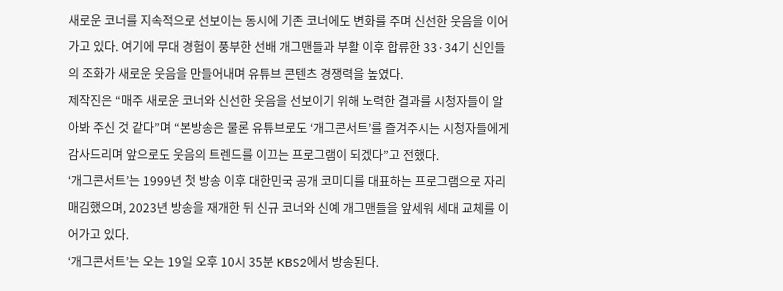새로운 코너를 지속적으로 선보이는 동시에 기존 코너에도 변화를 주며 신선한 웃음을 이어가고 있다. 여기에 무대 경험이 풍부한 선배 개그맨들과 부활 이후 합류한 33·34기 신인들의 조화가 새로운 웃음을 만들어내며 유튜브 콘텐츠 경쟁력을 높였다.
제작진은 “매주 새로운 코너와 신선한 웃음을 선보이기 위해 노력한 결과를 시청자들이 알아봐 주신 것 같다”며 “본방송은 물론 유튜브로도 ‘개그콘서트’를 즐겨주시는 시청자들에게 감사드리며 앞으로도 웃음의 트렌드를 이끄는 프로그램이 되겠다”고 전했다.
‘개그콘서트’는 1999년 첫 방송 이후 대한민국 공개 코미디를 대표하는 프로그램으로 자리매김했으며, 2023년 방송을 재개한 뒤 신규 코너와 신예 개그맨들을 앞세워 세대 교체를 이어가고 있다.
‘개그콘서트’는 오는 19일 오후 10시 35분 KBS2에서 방송된다.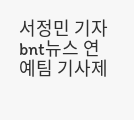서정민 기자
bnt뉴스 연예팀 기사제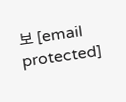보 [email protected]